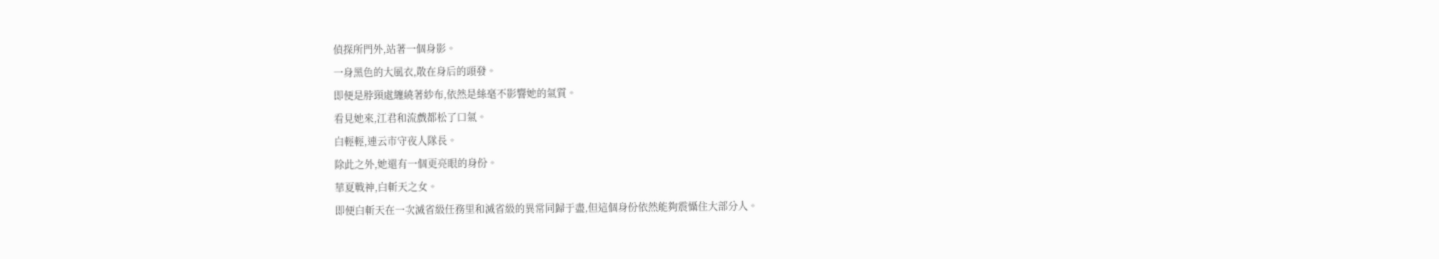偵探所門外,站著一個身影。
一身黑色的大風衣,散在身后的頭發。
即便是脖頸處纏繞著紗布,依然是絲毫不影響她的氣質。
看見她來,江君和流戲都松了口氣。
白輕輕,連云市守夜人隊長。
除此之外,她還有一個更亮眼的身份。
華夏戰神,白斬天之女。
即便白斬天在一次滅省級任務里和滅省級的異常同歸于盡,但這個身份依然能夠震懾住大部分人。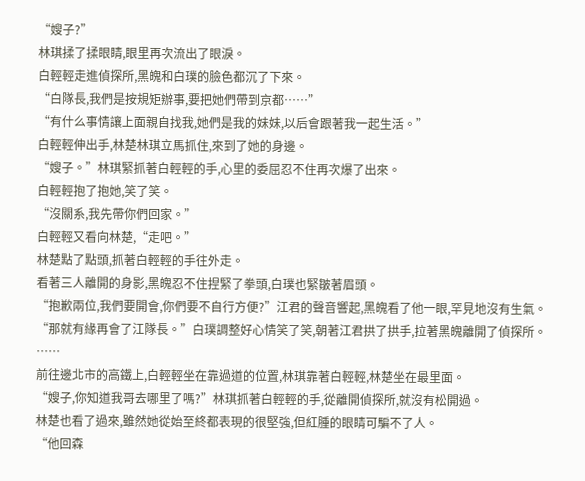“嫂子?”
林琪揉了揉眼睛,眼里再次流出了眼淚。
白輕輕走進偵探所,黑魄和白璞的臉色都沉了下來。
“白隊長,我們是按規矩辦事,要把她們帶到京都……”
“有什么事情讓上面親自找我,她們是我的妹妹,以后會跟著我一起生活。”
白輕輕伸出手,林楚林琪立馬抓住,來到了她的身邊。
“嫂子。”林琪緊抓著白輕輕的手,心里的委屈忍不住再次爆了出來。
白輕輕抱了抱她,笑了笑。
“沒關系,我先帶你們回家。”
白輕輕又看向林楚,“走吧。”
林楚點了點頭,抓著白輕輕的手往外走。
看著三人離開的身影,黑魄忍不住捏緊了拳頭,白璞也緊皺著眉頭。
“抱歉兩位,我們要開會,你們要不自行方便?”江君的聲音響起,黑魄看了他一眼,罕見地沒有生氣。
“那就有緣再會了江隊長。”白璞調整好心情笑了笑,朝著江君拱了拱手,拉著黑魄離開了偵探所。
……
前往邊北市的高鐵上,白輕輕坐在靠過道的位置,林琪靠著白輕輕,林楚坐在最里面。
“嫂子,你知道我哥去哪里了嗎?”林琪抓著白輕輕的手,從離開偵探所,就沒有松開過。
林楚也看了過來,雖然她從始至終都表現的很堅強,但紅腫的眼睛可騙不了人。
“他回森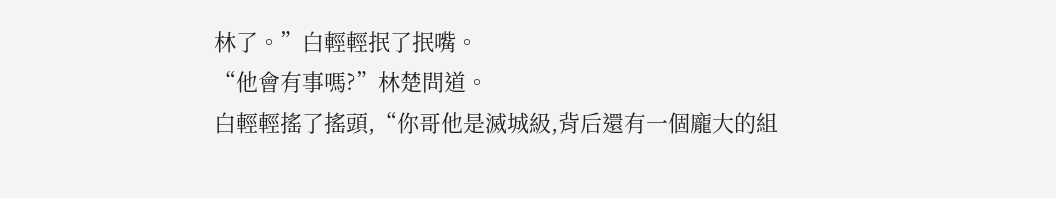林了。”白輕輕抿了抿嘴。
“他會有事嗎?”林楚問道。
白輕輕搖了搖頭,“你哥他是滅城級,背后還有一個龐大的組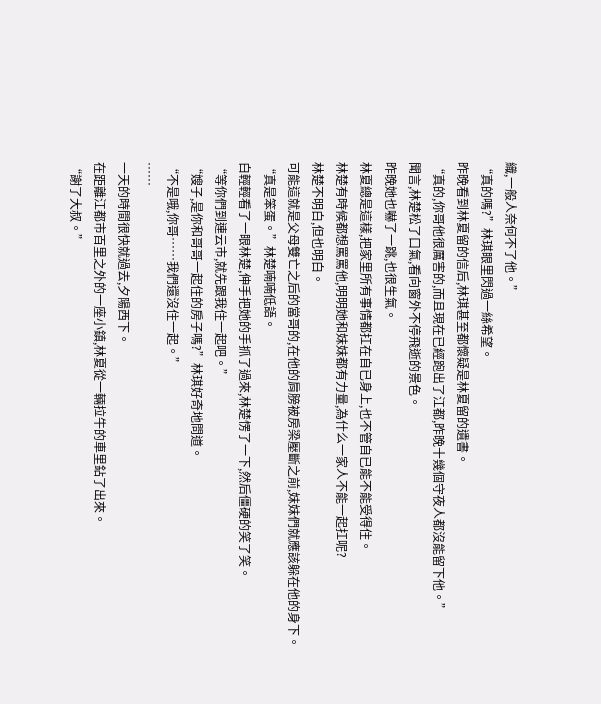織,一般人奈何不了他。”
“真的嗎?”林琪眼里閃過一絲希望。
昨晚看到林夏留的信后,林琪甚至都懷疑是林夏留的遺書。
“真的,你哥他很厲害的,而且現在已經跑出了江都,昨晚十幾個守夜人都沒能留下他。”
聞言,林楚松了口氣,看向窗外不停飛逝的景色。
昨晚她也嚇了一跳,也很生氣。
林夏總是這樣,把家里所有事情都扛在自已身上,也不管自已能不能受得住。
林楚有時候都想罵罵他,明明她和妹妹都有力量,為什么一家人不能一起扛呢?
林楚不明白,但也明白。
可能這就是父母雙亡之后的當哥的,在他的肩膀被房梁壓斷之前,妹妹們就應該躲在他的身下。
“真是笨蛋。”林楚喃喃低語。
白輕輕看了一眼林楚,伸手把她的手抓了過來,林楚愣了一下,然后僵硬的笑了笑。
“等你們到連云市,就先跟我住一起吧。”
“嫂子,是你和哥哥一起住的房子嗎?”林琪好奇地問道。
“不是哦,你哥……我們還沒住一起。”
……
一天的時間很快就過去,夕陽西下。
在距離江都市百里之外的一座小鎮,林夏從一輛拉牛的車里鉆了出來。
“謝了大叔。”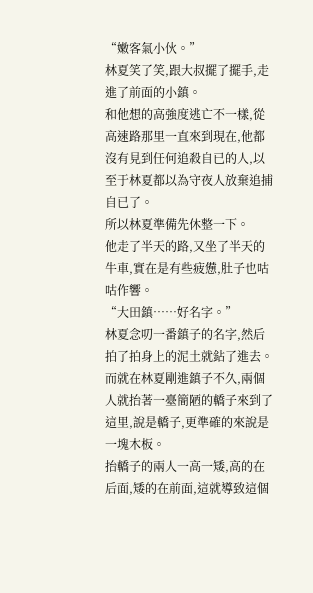“嫩客氣小伙。”
林夏笑了笑,跟大叔擺了擺手,走進了前面的小鎮。
和他想的高強度逃亡不一樣,從高速路那里一直來到現在,他都沒有見到任何追殺自已的人,以至于林夏都以為守夜人放棄追捕自已了。
所以林夏準備先休整一下。
他走了半天的路,又坐了半天的牛車,實在是有些疲憊,肚子也咕咕作響。
“大田鎮……好名字。”
林夏念叨一番鎮子的名字,然后拍了拍身上的泥土就鉆了進去。
而就在林夏剛進鎮子不久,兩個人就抬著一臺簡陋的轎子來到了這里,說是轎子,更準確的來說是一塊木板。
抬轎子的兩人一高一矮,高的在后面,矮的在前面,這就導致這個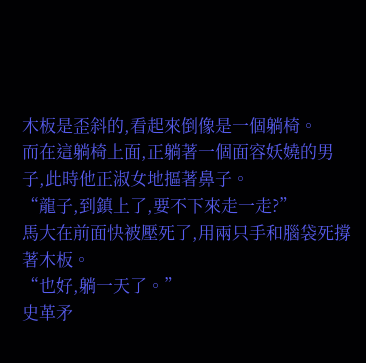木板是歪斜的,看起來倒像是一個躺椅。
而在這躺椅上面,正躺著一個面容妖嬈的男子,此時他正淑女地摳著鼻子。
“龍子,到鎮上了,要不下來走一走?”
馬大在前面快被壓死了,用兩只手和腦袋死撐著木板。
“也好,躺一天了。”
史革矛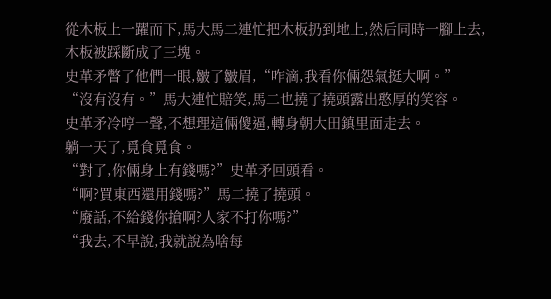從木板上一躍而下,馬大馬二連忙把木板扔到地上,然后同時一腳上去,木板被踩斷成了三塊。
史革矛瞥了他們一眼,皺了皺眉,“咋滴,我看你倆怨氣挺大啊。”
“沒有沒有。”馬大連忙賠笑,馬二也撓了撓頭露出憨厚的笑容。
史革矛冷哼一聲,不想理這倆傻逼,轉身朝大田鎮里面走去。
躺一天了,覓食覓食。
“對了,你倆身上有錢嗎?”史革矛回頭看。
“啊?買東西還用錢嗎?”馬二撓了撓頭。
“廢話,不給錢你搶啊?人家不打你嗎?”
“我去,不早說,我就說為啥每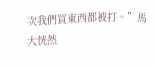次我們買東西都被打。”馬大恍然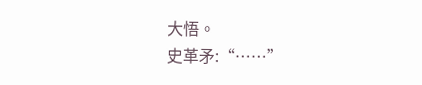大悟。
史革矛:“……”